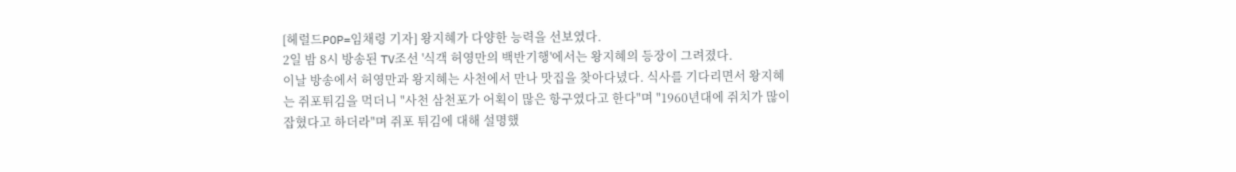[헤럴드POP=임채령 기자] 왕지혜가 다양한 능력을 선보였다.
2일 밤 8시 방송된 TV조선 '식객 허영만의 백반기행'에서는 왕지혜의 등장이 그려졌다.
이날 방송에서 허영만과 왕지혜는 사천에서 만나 맛집을 찾아다녔다. 식사를 기다리면서 왕지혜는 쥐포튀김을 먹더니 "사천 삼천포가 어획이 많은 항구였다고 한다"며 "1960년대에 쥐치가 많이 잡혔다고 하더라"며 쥐포 튀김에 대해 설명했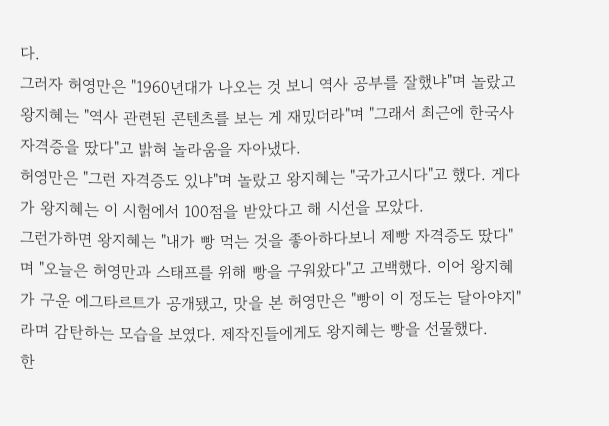다.
그러자 허영만은 "1960년대가 나오는 것 보니 역사 공부를 잘했냐"며 놀랐고 왕지혜는 "역사 관련된 콘텐츠를 보는 게 재밌더라"며 "그래서 최근에 한국사 자격증을 땄다"고 밝혀 놀라움을 자아냈다.
허영만은 "그런 자격증도 있냐"며 놀랐고 왕지혜는 "국가고시다"고 했다. 게다가 왕지혜는 이 시험에서 100점을 받았다고 해 시선을 모았다.
그런가하면 왕지혜는 "내가 빵 먹는 것을 좋아하다보니 제빵 자격증도 땄다"며 "오늘은 허영만과 스태프를 위해 빵을 구워왔다"고 고백했다. 이어 왕지혜가 구운 에그타르트가 공개됐고, 맛을 본 허영만은 "빵이 이 정도는 달아야지"라며 감탄하는 모습을 보였다. 제작진들에게도 왕지혜는 빵을 선물했다.
한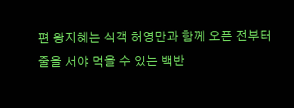편 왕지혜는 식객 허영만과 함께 오픈 전부터 줄을 서야 먹을 수 있는 백반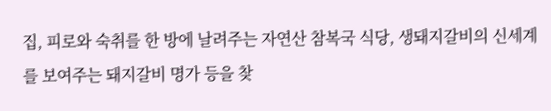집, 피로와 숙취를 한 방에 날려주는 자연산 참복국 식당, 생돼지갈비의 신세계를 보여주는 돼지갈비 명가 등을 찾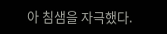아 침샘을 자극했다.